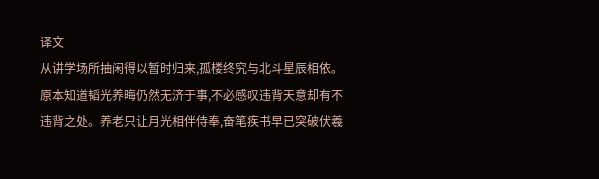译文
从讲学场所抽闲得以暂时归来,孤楼终究与北斗星辰相依。原本知道韬光养晦仍然无济于事,不必感叹违背天意却有不违背之处。养老只让月光相伴侍奉,奋笔疾书早已突破伏羲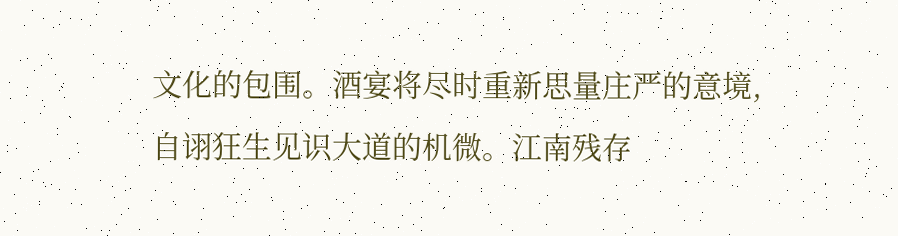文化的包围。酒宴将尽时重新思量庄严的意境,自诩狂生见识大道的机微。江南残存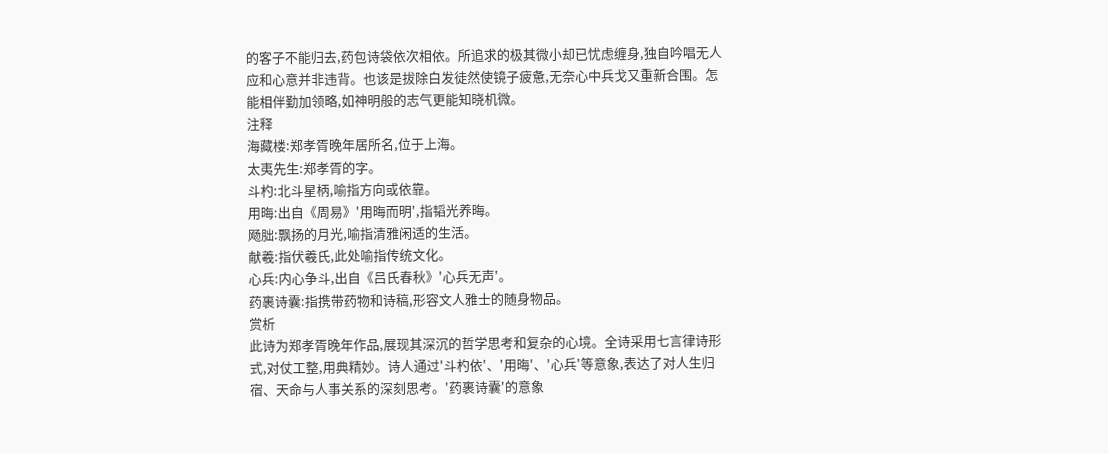的客子不能归去,药包诗袋依次相依。所追求的极其微小却已忧虑缠身,独自吟唱无人应和心意并非违背。也该是拔除白发徒然使镜子疲惫,无奈心中兵戈又重新合围。怎能相伴勤加领略,如神明般的志气更能知晓机微。
注释
海藏楼:郑孝胥晚年居所名,位于上海。
太夷先生:郑孝胥的字。
斗杓:北斗星柄,喻指方向或依靠。
用晦:出自《周易》'用晦而明',指韬光养晦。
飏朏:飘扬的月光,喻指清雅闲适的生活。
献羲:指伏羲氏,此处喻指传统文化。
心兵:内心争斗,出自《吕氏春秋》'心兵无声'。
药裹诗囊:指携带药物和诗稿,形容文人雅士的随身物品。
赏析
此诗为郑孝胥晚年作品,展现其深沉的哲学思考和复杂的心境。全诗采用七言律诗形式,对仗工整,用典精妙。诗人通过'斗杓依'、'用晦'、'心兵'等意象,表达了对人生归宿、天命与人事关系的深刻思考。'药裹诗囊'的意象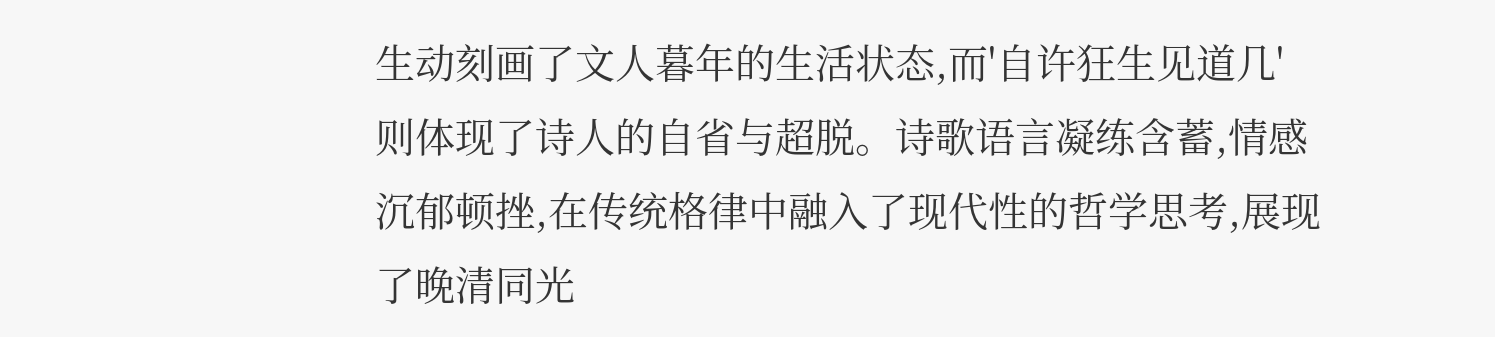生动刻画了文人暮年的生活状态,而'自许狂生见道几'则体现了诗人的自省与超脱。诗歌语言凝练含蓄,情感沉郁顿挫,在传统格律中融入了现代性的哲学思考,展现了晚清同光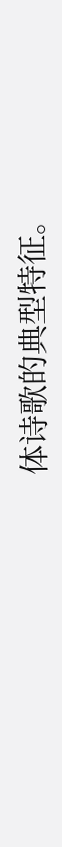体诗歌的典型特征。